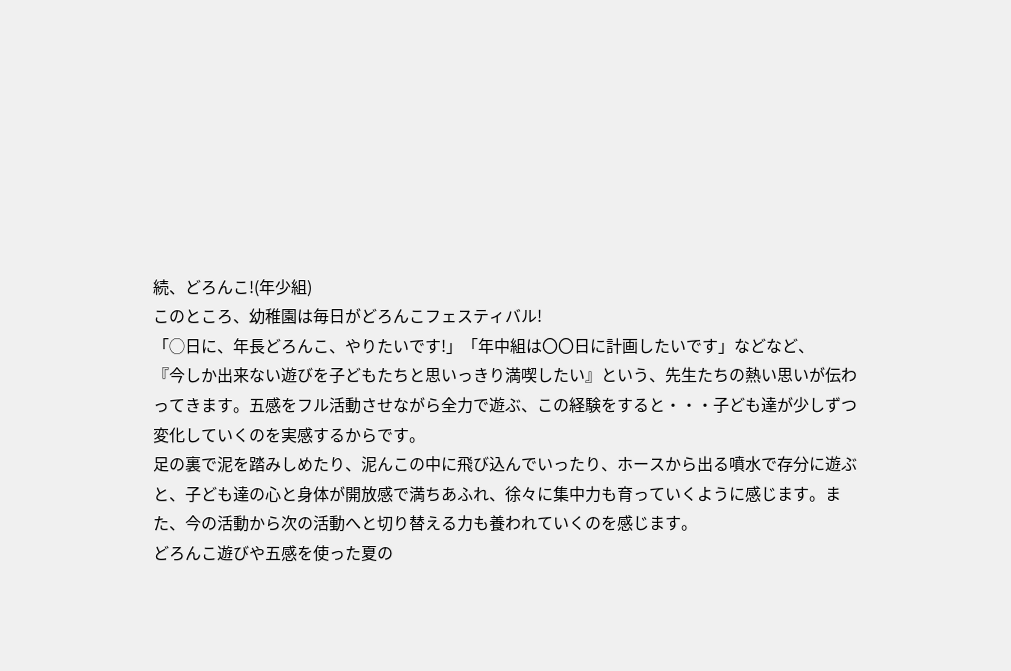続、どろんこ!(年少組)
このところ、幼稚園は毎日がどろんこフェスティバル!
「◯日に、年長どろんこ、やりたいです!」「年中組は〇〇日に計画したいです」などなど、
『今しか出来ない遊びを子どもたちと思いっきり満喫したい』という、先生たちの熱い思いが伝わってきます。五感をフル活動させながら全力で遊ぶ、この経験をすると・・・子ども達が少しずつ変化していくのを実感するからです。
足の裏で泥を踏みしめたり、泥んこの中に飛び込んでいったり、ホースから出る噴水で存分に遊ぶと、子ども達の心と身体が開放感で満ちあふれ、徐々に集中力も育っていくように感じます。また、今の活動から次の活動へと切り替える力も養われていくのを感じます。
どろんこ遊びや五感を使った夏の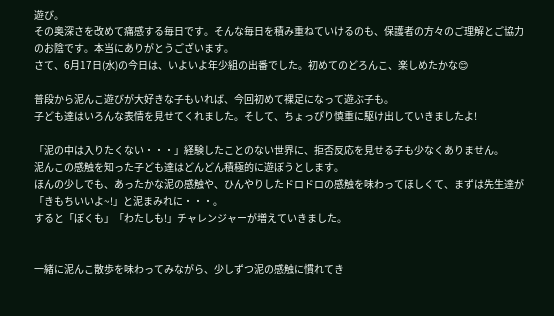遊び。
その奥深さを改めて痛感する毎日です。そんな毎日を積み重ねていけるのも、保護者の方々のご理解とご協力のお陰です。本当にありがとうございます。
さて、6月17日(水)の今日は、いよいよ年少組の出番でした。初めてのどろんこ、楽しめたかな😊

普段から泥んこ遊びが大好きな子もいれば、今回初めて裸足になって遊ぶ子も。
子ども達はいろんな表情を見せてくれました。そして、ちょっぴり慎重に駆け出していきましたよ!

「泥の中は入りたくない・・・」経験したことのない世界に、拒否反応を見せる子も少なくありません。
泥んこの感触を知った子ども達はどんどん積極的に遊ぼうとします。
ほんの少しでも、あったかな泥の感触や、ひんやりしたドロドロの感触を味わってほしくて、まずは先生達が「きもちいいよ~!」と泥まみれに・・・。
すると「ぼくも」「わたしも!」チャレンジャーが増えていきました。


一緒に泥んこ散歩を味わってみながら、少しずつ泥の感触に慣れてき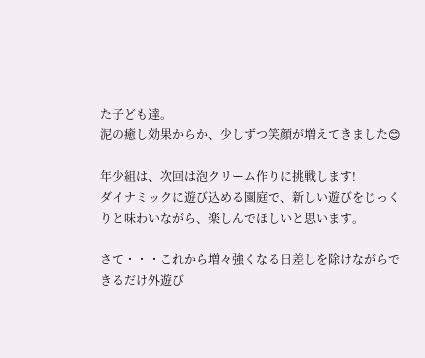た子ども達。
泥の癒し効果からか、少しずつ笑顔が増えてきました😊

年少組は、次回は泡クリーム作りに挑戦します!
ダイナミックに遊び込める園庭で、新しい遊びをじっくりと味わいながら、楽しんでほしいと思います。

さて・・・これから増々強くなる日差しを除けながらできるだけ外遊び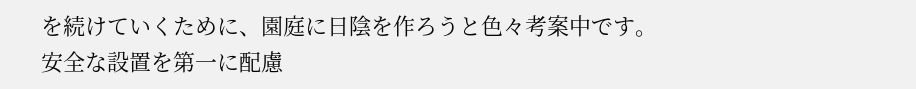を続けていくために、園庭に日陰を作ろうと色々考案中です。
安全な設置を第一に配慮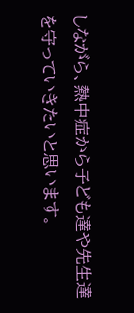しながら、熱中症から子ども達や先生達を守っていきたいと思います。